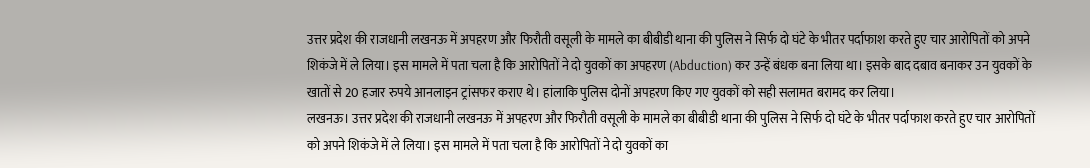उत्तर प्रदेश की राजधानी लखनऊ में अपहरण और फिरौती वसूली के मामले का बीबीडी थाना की पुलिस ने सिर्फ दो घंटे के भीतर पर्दाफाश करते हुए चार आरोपितों को अपने शिकंजे में ले लिया। इस मामले में पता चला है कि आरोपितों ने दो युवकों का अपहरण (Abduction) कर उन्हें बंधक बना लिया था। इसके बाद दबाव बनाकर उन युवकों के खातों से 20 हजार रुपये आनलाइन ट्रांसफर कराए थे। हांलाकि पुलिस दोनों अपहरण किए गए युवकों को सही सलामत बरामद कर लिया।
लखनऊ। उत्तर प्रदेश की राजधानी लखनऊ में अपहरण और फिरौती वसूली के मामले का बीबीडी थाना की पुलिस ने सिर्फ दो घंटे के भीतर पर्दाफाश करते हुए चार आरोपितों को अपने शिकंजे में ले लिया। इस मामले में पता चला है कि आरोपितों ने दो युवकों का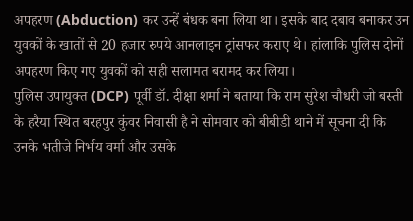अपहरण (Abduction) कर उन्हें बंधक बना लिया था। इसके बाद दबाव बनाकर उन युवकों के खातों से 20 हजार रुपये आनलाइन ट्रांसफर कराए थे। हांलाकि पुलिस दोनों अपहरण किए गए युवकों को सही सलामत बरामद कर लिया।
पुलिस उपायुक्त (DCP) पूर्वी डॉ. दीक्षा शर्मा ने बताया कि राम सुरेश चौधरी जो बस्ती के हरैया स्थित बरहपुर कुंवर निवासी है ने सोमवार को बीबीडी थाने में सूचना दी कि उनके भतीजे निर्भय वर्मा और उसके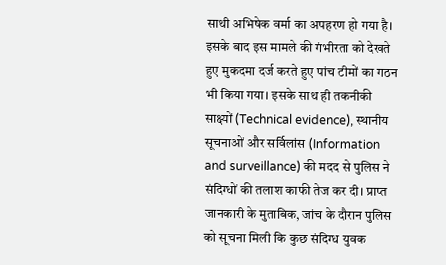साथी अभिषेक वर्मा का अपहरण हो गया है। इसके बाद इस मामले की गंभीरता को देखते हुए मुकदमा दर्ज करते हुए पांच टीमों का गठन भी किया गया। इसके साथ ही तकनीकी साक्ष्यों (Technical evidence), स्थानीय सूचनाओं और सर्विलांस (Information and surveillance) की मदद से पुलिस ने संदिग्धों की तलाश काफी तेज कर दी। प्राप्त जानकारी के मुताबिक, जांच के दौरान पुलिस को सूचना मिली कि कुछ संदिग्ध युवक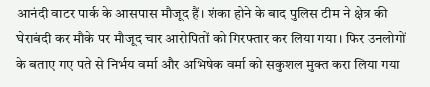आनंदी वाटर पार्क के आसपास मौजूद हैं। शंका होने के बाद पुलिस टीम ने क्षेत्र की घेराबंदी कर मौके पर मौजूद चार आरोपितों को गिरफ्तार कर लिया गया। फिर उनलोगों के बताए गए पते से निर्भय वर्मा और अभिषेक वर्मा को सकुशल मुक्त करा लिया गया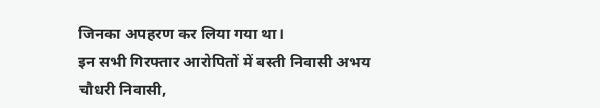जिनका अपहरण कर लिया गया था।
इन सभी गिरफ्तार आरोपितों में बस्ती निवासी अभय चौधरी निवासी,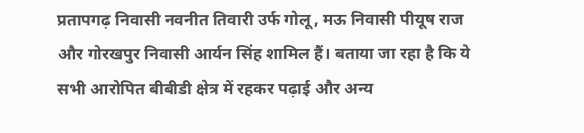प्रतापगढ़ निवासी नवनीत तिवारी उर्फ गोलू, मऊ निवासी पीयूष राज और गोरखपुर निवासी आर्यन सिंह शामिल हैं। बताया जा रहा है कि ये सभी आरोपित बीबीडी क्षेत्र में रहकर पढ़ाई और अन्य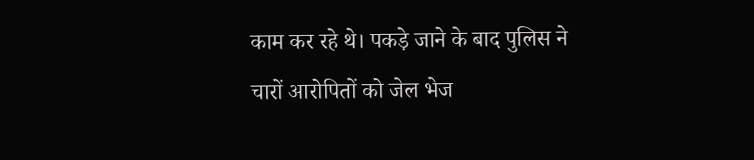काम कर रहे थे। पकड़े जाने के बाद पुलिस ने चारों आरोपितों को जेल भेज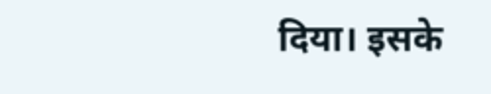दिया। इसके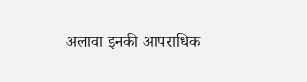अलावा इनकी आपराधिक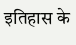इतिहास के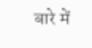बारे में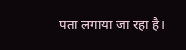पता लगाया जा रहा है।